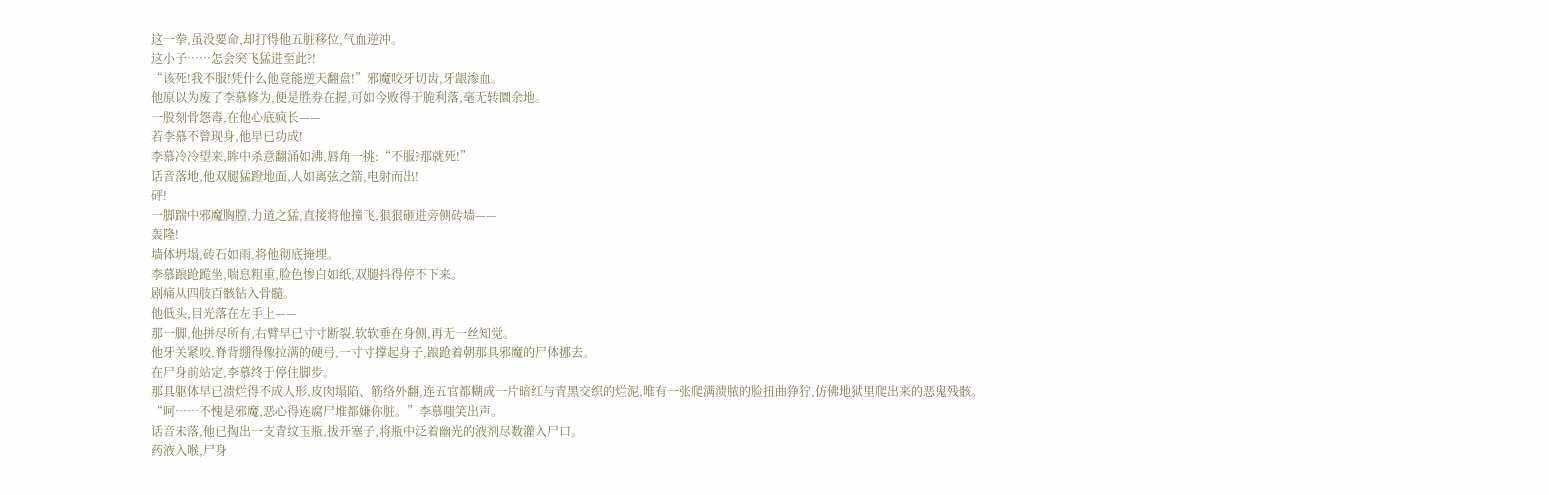这一拳,虽没要命,却打得他五脏移位,气血逆冲。
这小子……怎会突飞猛进至此?!
“该死!我不服!凭什么他竟能逆天翻盘!”邪魔咬牙切齿,牙龈渗血。
他原以为废了李慕修为,便是胜券在握,可如今败得干脆利落,毫无转圜余地。
一股刻骨怨毒,在他心底疯长——
若李慕不曾现身,他早已功成!
李慕冷冷望来,眸中杀意翻涌如沸,唇角一挑:“不服?那就死!”
话音落地,他双腿猛蹬地面,人如离弦之箭,电射而出!
砰!
一脚踹中邪魔胸膛,力道之猛,直接将他撞飞,狠狠砸进旁侧砖墙——
轰隆!
墙体坍塌,砖石如雨,将他彻底掩埋。
李慕踉跄跪坐,喘息粗重,脸色惨白如纸,双腿抖得停不下来。
剧痛从四肢百骸钻入骨髓。
他低头,目光落在左手上——
那一脚,他拼尽所有,右臂早已寸寸断裂,软软垂在身侧,再无一丝知觉。
他牙关紧咬,脊背绷得像拉满的硬弓,一寸寸撑起身子,踉跄着朝那具邪魔的尸体挪去。
在尸身前站定,李慕终于停住脚步。
那具躯体早已溃烂得不成人形,皮肉塌陷、筋络外翻,连五官都糊成一片暗红与青黑交织的烂泥,唯有一张爬满溃脓的脸扭曲狰狞,仿佛地狱里爬出来的恶鬼残骸。
“呵……不愧是邪魔,恶心得连腐尸堆都嫌你脏。”李慕嗤笑出声。
话音未落,他已掏出一支青纹玉瓶,拔开塞子,将瓶中泛着幽光的液剂尽数灌入尸口。
药液入喉,尸身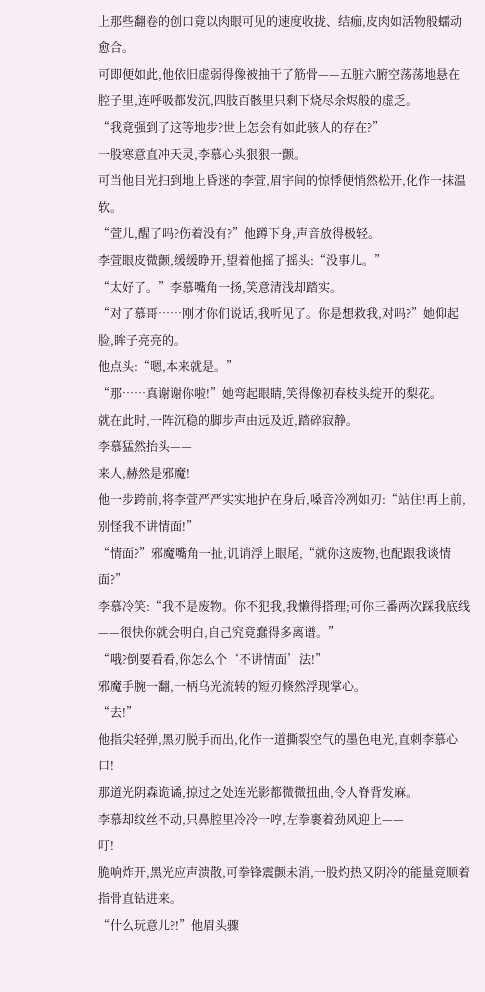上那些翻卷的创口竟以肉眼可见的速度收拢、结痂,皮肉如活物般蠕动愈合。
可即便如此,他依旧虚弱得像被抽干了筋骨——五脏六腑空荡荡地悬在腔子里,连呼吸都发沉,四肢百骸里只剩下烧尽余烬般的虚乏。
“我竟强到了这等地步?世上怎会有如此骇人的存在?”
一股寒意直冲天灵,李慕心头狠狠一颤。
可当他目光扫到地上昏迷的李萱,眉宇间的惊悸便悄然松开,化作一抹温软。
“萱儿,醒了吗?伤着没有?”他蹲下身,声音放得极轻。
李萱眼皮微颤,缓缓睁开,望着他摇了摇头:“没事儿。”
“太好了。”李慕嘴角一扬,笑意清浅却踏实。
“对了慕哥……刚才你们说话,我听见了。你是想救我,对吗?”她仰起脸,眸子亮亮的。
他点头:“嗯,本来就是。”
“那……真谢谢你啦!”她弯起眼睛,笑得像初春枝头绽开的梨花。
就在此时,一阵沉稳的脚步声由远及近,踏碎寂静。
李慕猛然抬头——
来人,赫然是邪魔!
他一步跨前,将李萱严严实实地护在身后,嗓音冷冽如刃:“站住!再上前,别怪我不讲情面!”
“情面?”邪魔嘴角一扯,讥诮浮上眼尾,“就你这废物,也配跟我谈情面?”
李慕冷笑:“我不是废物。你不犯我,我懒得搭理;可你三番两次踩我底线——很快你就会明白,自己究竟蠢得多离谱。”
“哦?倒要看看,你怎么个‘不讲情面’法!”
邪魔手腕一翻,一柄乌光流转的短刃倏然浮现掌心。
“去!”
他指尖轻弹,黑刃脱手而出,化作一道撕裂空气的墨色电光,直刺李慕心口!
那道光阴森诡谲,掠过之处连光影都微微扭曲,令人脊背发麻。
李慕却纹丝不动,只鼻腔里冷冷一哼,左拳裹着劲风迎上——
叮!
脆响炸开,黑光应声溃散,可拳锋震颤未消,一股灼热又阴冷的能量竟顺着指骨直钻进来。
“什么玩意儿?!”他眉头骤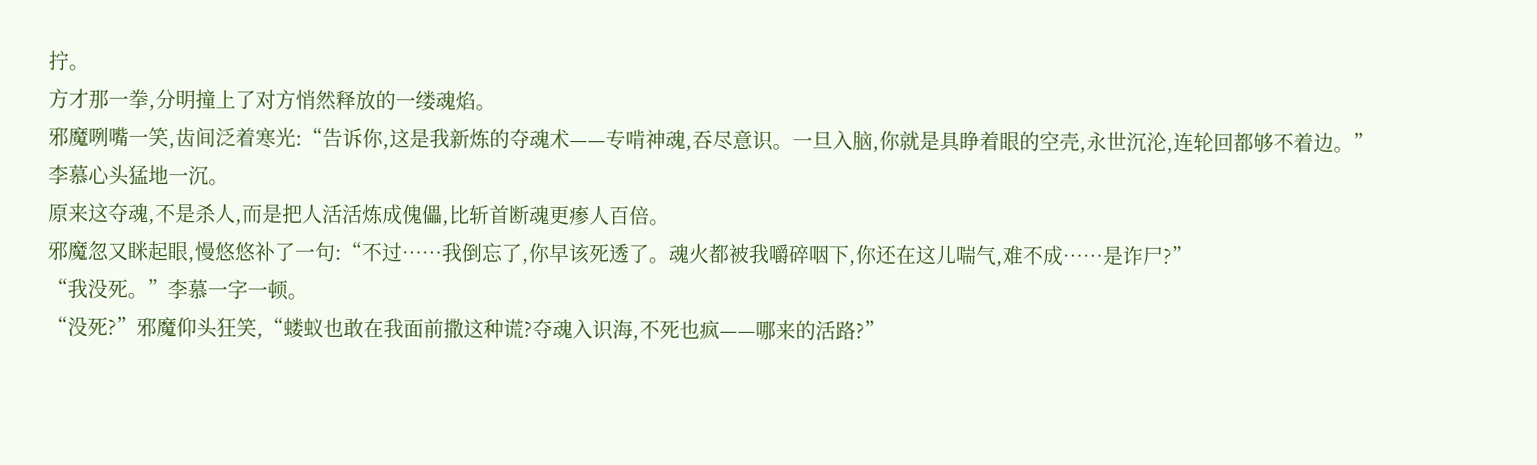拧。
方才那一拳,分明撞上了对方悄然释放的一缕魂焰。
邪魔咧嘴一笑,齿间泛着寒光:“告诉你,这是我新炼的夺魂术——专啃神魂,吞尽意识。一旦入脑,你就是具睁着眼的空壳,永世沉沦,连轮回都够不着边。”
李慕心头猛地一沉。
原来这夺魂,不是杀人,而是把人活活炼成傀儡,比斩首断魂更瘆人百倍。
邪魔忽又眯起眼,慢悠悠补了一句:“不过……我倒忘了,你早该死透了。魂火都被我嚼碎咽下,你还在这儿喘气,难不成……是诈尸?”
“我没死。”李慕一字一顿。
“没死?”邪魔仰头狂笑,“蝼蚁也敢在我面前撒这种谎?夺魂入识海,不死也疯——哪来的活路?”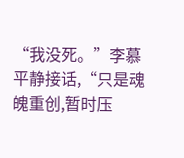“我没死。”李慕平静接话,“只是魂魄重创,暂时压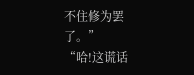不住修为罢了。”
“哈!这谎话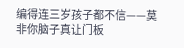编得连三岁孩子都不信——莫非你脑子真让门板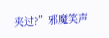夹过?”邪魔笑声